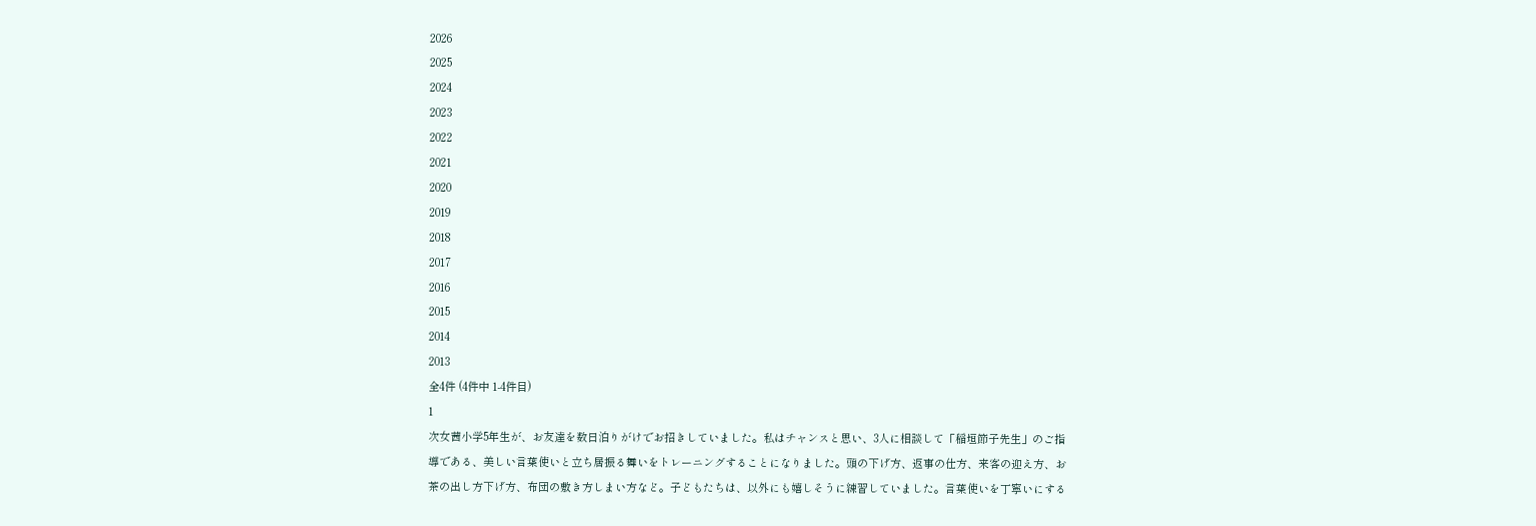2026
2025
2024
2023
2022
2021
2020
2019
2018
2017
2016
2015
2014
2013
全4件 (4件中 1-4件目)
1
次女茜小学5年生が、お友達を数日泊りがけでお招きしていました。私はチャンスと思い、3人に相談して「稲垣節子先生」のご指導である、美しい言葉使いと立ち居振る舞いをトレーニングすることになりました。頭の下げ方、返事の仕方、来客の迎え方、お茶の出し方下げ方、布団の敷き方しまい方など。子どもたちは、以外にも嬉しそうに練習していました。言葉使いを丁寧いにする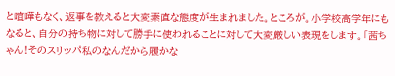と喧嘩もなく、返事を教えると大変素直な態度が生まれました。ところが。小学校高学年にもなると、自分の持ち物に対して勝手に使われることに対して大変厳しい表現をします。「茜ちゃん!そのスリッパ私のなんだから履かな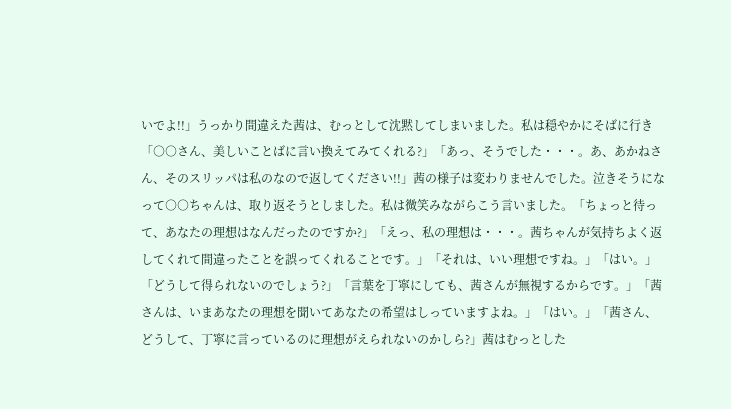いでよ!!」うっかり間違えた茜は、むっとして沈黙してしまいました。私は穏やかにそばに行き「○○さん、美しいことばに言い換えてみてくれる?」「あっ、そうでした・・・。あ、あかねさん、そのスリッパは私のなので返してください!!」茜の様子は変わりませんでした。泣きそうになって○○ちゃんは、取り返そうとしました。私は微笑みながらこう言いました。「ちょっと待って、あなたの理想はなんだったのですか?」「えっ、私の理想は・・・。茜ちゃんが気持ちよく返してくれて間違ったことを誤ってくれることです。」「それは、いい理想ですね。」「はい。」「どうして得られないのでしょう?」「言葉を丁寧にしても、茜さんが無視するからです。」「茜さんは、いまあなたの理想を聞いてあなたの希望はしっていますよね。」「はい。」「茜さん、どうして、丁寧に言っているのに理想がえられないのかしら?」茜はむっとした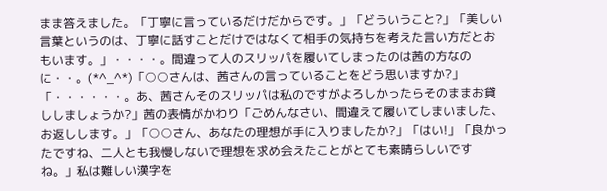まま答えました。「丁寧に言っているだけだからです。」「どういうこと?」「美しい言葉というのは、丁寧に話すことだけではなくて相手の気持ちを考えた言い方だとおもいます。」・・・・。間違って人のスリッパを履いてしまったのは茜の方なのに・・。(*^_^*)「○○さんは、茜さんの言っていることをどう思いますか?」「・・・・・・。あ、茜さんそのスリッパは私のですがよろしかったらそのままお貸ししましょうか?」茜の表情がかわり「ごめんなさい、間違えて履いてしまいました、お返しします。」「○○さん、あなたの理想が手に入りましたか?」「はい!」「良かったですね、二人とも我慢しないで理想を求め会えたことがとても素晴らしいですね。」私は難しい漢字を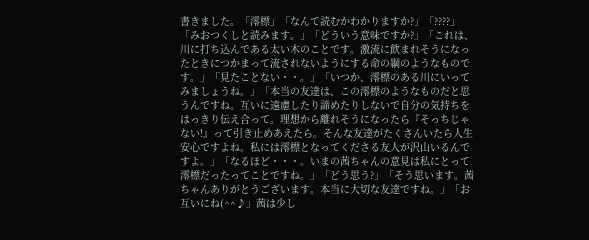書きました。「澪標」「なんて読むかわかりますか?」「????」「みおつくしと読みます。」「どういう意味ですか?」「これは、川に打ち込んである太い木のことです。激流に飲まれそうになったときにつかまって流されないようにする命の綱のようなものです。」「見たことない・・。」「いつか、澪標のある川にいってみましょうね。」「本当の友達は、この澪標のようなものだと思うんですね。互いに遠慮したり諦めたりしないで自分の気持ちをはっきり伝え合って。理想から離れそうになったら『そっちじゃない!』って引き止めあえたら。そんな友達がたくさんいたら人生安心ですよね。私には澪標となってくださる友人が沢山いるんですよ。」「なるほど・・・。いまの茜ちゃんの意見は私にとって澪標だったってことですね。」「どう思う?」「そう思います。茜ちゃんありがとうございます。本当に大切な友達ですね。」「お互いにね(^^♪」茜は少し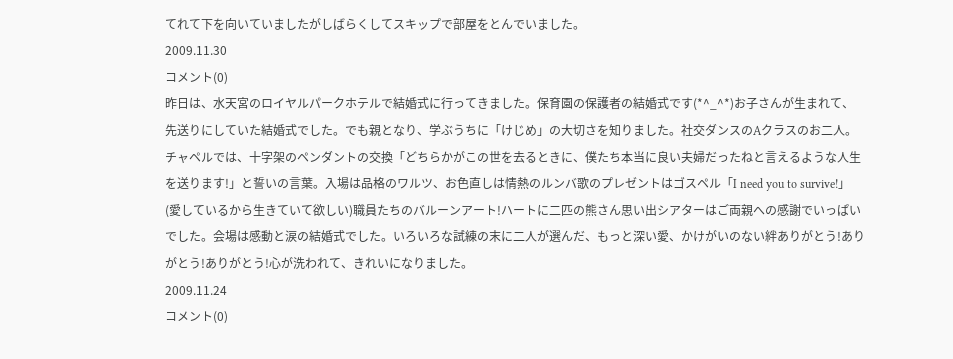てれて下を向いていましたがしばらくしてスキップで部屋をとんでいました。
2009.11.30
コメント(0)
昨日は、水天宮のロイヤルパークホテルで結婚式に行ってきました。保育園の保護者の結婚式です(*^_^*)お子さんが生まれて、先送りにしていた結婚式でした。でも親となり、学ぶうちに「けじめ」の大切さを知りました。社交ダンスのAクラスのお二人。チャペルでは、十字架のペンダントの交換「どちらかがこの世を去るときに、僕たち本当に良い夫婦だったねと言えるような人生を送ります!」と誓いの言葉。入場は品格のワルツ、お色直しは情熱のルンバ歌のプレゼントはゴスペル「I need you to survive!」(愛しているから生きていて欲しい)職員たちのバルーンアート!ハートに二匹の熊さん思い出シアターはご両親への感謝でいっぱいでした。会場は感動と涙の結婚式でした。いろいろな試練の末に二人が選んだ、もっと深い愛、かけがいのない絆ありがとう!ありがとう!ありがとう!心が洗われて、きれいになりました。
2009.11.24
コメント(0)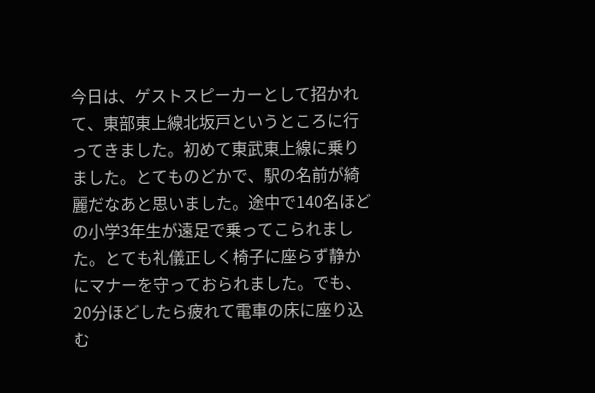今日は、ゲストスピーカーとして招かれて、東部東上線北坂戸というところに行ってきました。初めて東武東上線に乗りました。とてものどかで、駅の名前が綺麗だなあと思いました。途中で140名ほどの小学3年生が遠足で乗ってこられました。とても礼儀正しく椅子に座らず静かにマナーを守っておられました。でも、20分ほどしたら疲れて電車の床に座り込む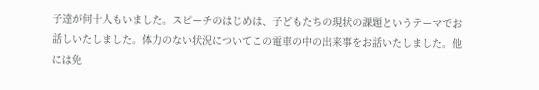子達が何十人もいました。スピーチのはじめは、子どもたちの現状の課題というテーマでお話しいたしました。体力のない状況についてこの電車の中の出来事をお話いたしました。他には免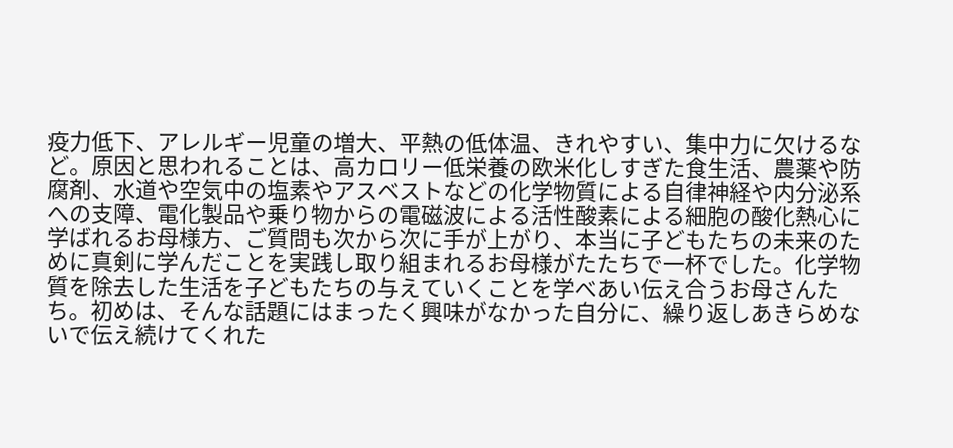疫力低下、アレルギー児童の増大、平熱の低体温、きれやすい、集中力に欠けるなど。原因と思われることは、高カロリー低栄養の欧米化しすぎた食生活、農薬や防腐剤、水道や空気中の塩素やアスベストなどの化学物質による自律神経や内分泌系への支障、電化製品や乗り物からの電磁波による活性酸素による細胞の酸化熱心に学ばれるお母様方、ご質問も次から次に手が上がり、本当に子どもたちの未来のために真剣に学んだことを実践し取り組まれるお母様がたたちで一杯でした。化学物質を除去した生活を子どもたちの与えていくことを学べあい伝え合うお母さんたち。初めは、そんな話題にはまったく興味がなかった自分に、繰り返しあきらめないで伝え続けてくれた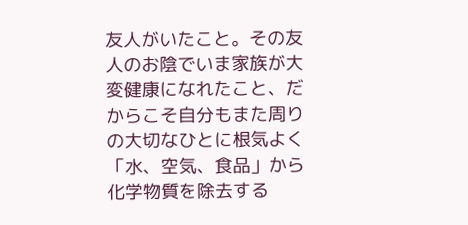友人がいたこと。その友人のお陰でいま家族が大変健康になれたこと、だからこそ自分もまた周りの大切なひとに根気よく「水、空気、食品」から化学物質を除去する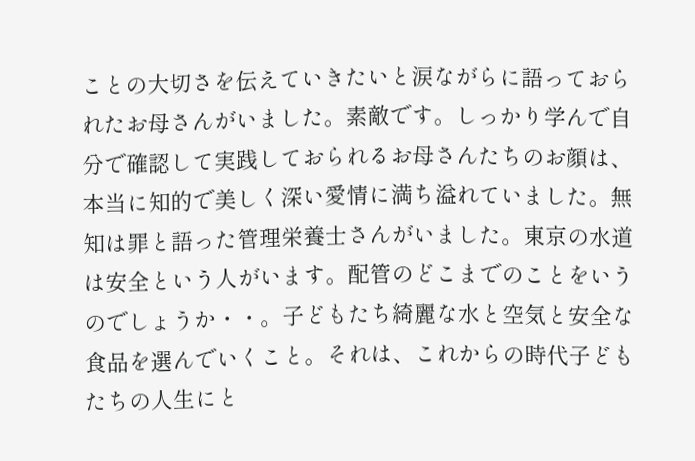ことの大切さを伝えていきたいと涙ながらに語っておられたお母さんがいました。素敵です。しっかり学んで自分で確認して実践しておられるお母さんたちのお顔は、本当に知的で美しく深い愛情に満ち溢れていました。無知は罪と語った管理栄養士さんがいました。東京の水道は安全という人がいます。配管のどこまでのことをいうのでしょうか・・。子どもたち綺麗な水と空気と安全な食品を選んでいくこと。それは、これからの時代子どもたちの人生にと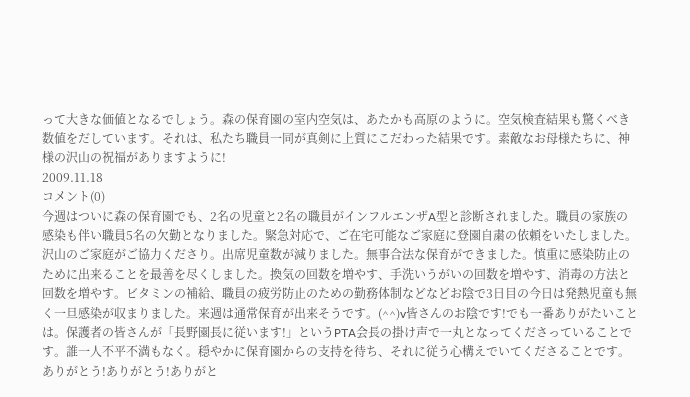って大きな価値となるでしょう。森の保育園の室内空気は、あたかも高原のように。空気検査結果も驚くべき数値をだしています。それは、私たち職員一同が真剣に上質にこだわった結果です。素敵なお母様たちに、神様の沢山の祝福がありますように!
2009.11.18
コメント(0)
今週はついに森の保育園でも、2名の児童と2名の職員がインフルエンザA型と診断されました。職員の家族の感染も伴い職員5名の欠勤となりました。緊急対応で、ご在宅可能なご家庭に登園自粛の依頼をいたしました。沢山のご家庭がご協力くださり。出席児童数が減りました。無事合法な保育ができました。慎重に感染防止のために出来ることを最善を尽くしました。換気の回数を増やす、手洗いうがいの回数を増やす、消毒の方法と回数を増やす。ビタミンの補給、職員の疲労防止のための勤務体制などなどお陰で3日目の今日は発熱児童も無く一旦感染が収まりました。来週は通常保育が出来そうです。(^^)v皆さんのお陰です!でも一番ありがたいことは。保護者の皆さんが「長野園長に従います!」というPTA会長の掛け声で一丸となってくださっていることです。誰一人不平不満もなく。穏やかに保育園からの支持を待ち、それに従う心構えでいてくださることです。ありがとう!ありがとう!ありがと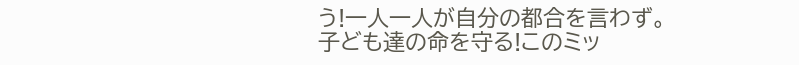う!一人一人が自分の都合を言わず。子ども達の命を守る!このミッ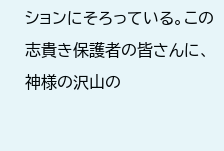ションにそろっている。この志貴き保護者の皆さんに、神様の沢山の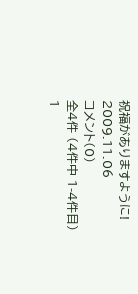祝福がありますように!
2009.11.06
コメント(0)
全4件 (4件中 1-4件目)
1